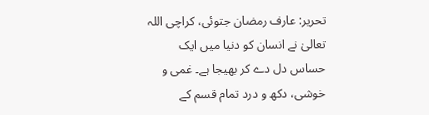تحریر: عارف رمضان جتوئی، کراچی اللہ تعالیٰ نے انسان کو دنیا میں ایک حساس دل دے کر بھیجا ہے۔ غمی و خوشی، دکھ و درد تمام قسم کے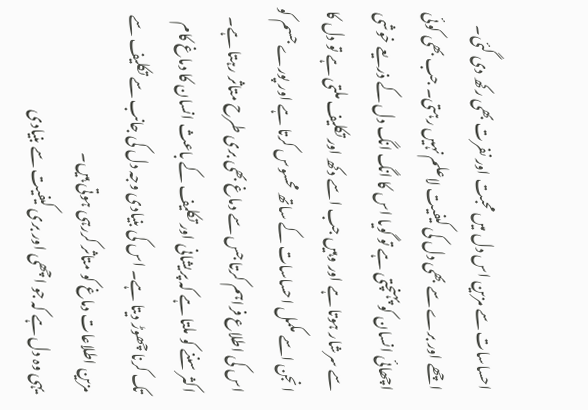احساسات سے مزین اس دل میں محبت اور نفرت بھی رکھ دی گئی۔ اچھے اور برے سے بھی دل کی کیفیت لاعلم نہیں رہتی۔ جب بھی کوئی اچھائی انسان کو پہنچتی ہے تو گویا اس کا انگ انگ دل کے ذریعے خوشی سے سرشار ہوتا ہے اور وہیں جب اسے دکھ اور تکلیف ملتی ہے تو دل کا انجن اسے مکمل احساسات کے ساتھ محسوس کرتا ہے اور پورے جسم کو اس کی اطلاع فراہم کرتا جس سے دماغ بھی بری طرح متاثر رہتا ہے۔ اکثر سننے کو ملتا ہے کہ پریشانی اور تکلیف کے باعث انسان کا دماغ کام تک کرنا چھوڑ دیتا ہے۔ اس کی بنیادی وجہ دل کی جانب سے تکلیف سے مزین اطلاعات دماغ کو متاثر کررہی ہوتی ہیں۔
یہی وہ دل ہے کہ جو اچھی اور بری کیفیت سے بنیادی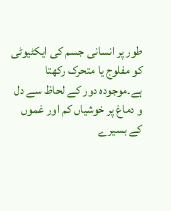طور پر انسانی جسم کی ایکٹیوٹی کو مفلوج یا متحرک رکھتا ہے۔موجودہ دور کے لحاظ سے دل و دماغ پر خوشیاں کم اور غموں کے بسیرے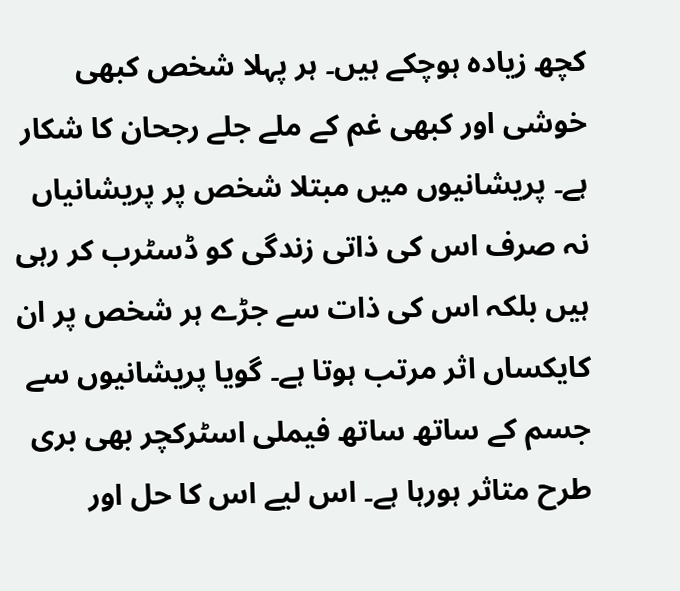کچھ زیادہ ہوچکے ہیں۔ ہر پہلا شخص کبھی خوشی اور کبھی غم کے ملے جلے رجحان کا شکار ہے۔ پریشانیوں میں مبتلا شخص پر پریشانیاں نہ صرف اس کی ذاتی زندگی کو ڈسٹرب کر رہی ہیں بلکہ اس کی ذات سے جڑے ہر شخص پر ان کایکساں اثر مرتب ہوتا ہے۔ گویا پریشانیوں سے جسم کے ساتھ ساتھ فیملی اسٹرکچر بھی بری طرح متاثر ہورہا ہے۔ اس لیے اس کا حل اور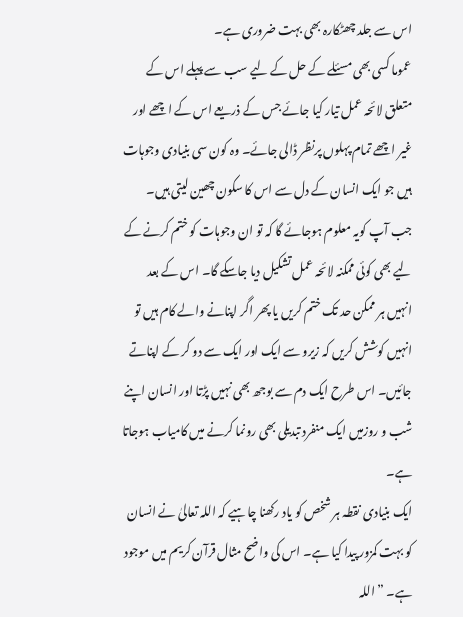اس سے جلد چھٹکارہ بھی بہت ضروری ہے۔
عموما کسی بھی مسئلے کے حل کے لیے سب سے پہلے اس کے متعلق لائحہ عمل تیار کیا جائے جس کے ذریعے اس کے اچھے اور غیر اچھے تمام پہلوں پرنظر ڈالی جائے۔ وہ کون سی بنیادی وجوہات ہیں جو ایک انسان کے دل سے اس کا سکون چھین لیتی ہیں۔ جب آپ کویہ معلوم ہوجائے گا کہ تو ان وجوہات کو ختم کرنے کے لیے بھی کوئی ممکنہ لائحہ عمل تشکیل دیا جاسکے گا۔ اس کے بعد انہیں ہر ممکن حد تک ختم کریں یا پھر اگر اپنانے والے کام ہیں تو انہیں کوشش کریں کہ زیرو سے ایک اور ایک سے دو کر کے اپناتے جائیں۔ اس طرح ایک دم سے بوجھ بھی نہیں پڑتا اور انسان اپنے شب و روزمیں ایک منفرد تبدیلی بھی رونما کرنے میں کامیاب ہوجاتا ہے۔
ایک بنیادی نقطہ ہر شخص کو یاد رکھنا چاہیے کہ اللہ تعالیٰ نے انسان کو بہت کمزور پیدا کیا ہے۔ اس کی واضح مثال قرآن کریم میں موجود ہے۔ ” اللہ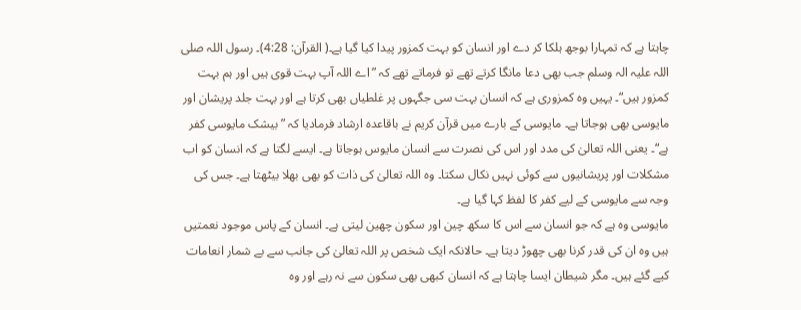چاہتا ہے کہ تمہارا بوجھ ہلکا کر دے اور انسان کو بہت کمزور پیدا کیا گیا ہے۔( القرآن: 4:28)۔ رسول اللہ صلی اللہ علیہ الہ وسلم جب بھی دعا مانگا کرتے تھے تو فرماتے تھے کہ ”اے اللہ آپ بہت قوی ہیں اور ہم بہت کمزور ہیں“۔ یہیں وہ کمزوری ہے کہ انسان بہت سی جگہوں پر غلطیاں بھی کرتا ہے اور بہت جلد پریشان اور مایوسی بھی ہوجاتا ہے۔ مایوسی کے بارے میں قرآن کریم نے باقاعدہ ارشاد فرمادیا کہ ”بیشک مایوسی کفر ہے“۔ یعنی اللہ تعالیٰ کی مدد اور اس کی نصرت سے انسان مایوس ہوجاتا ہے۔ ایسے لگتا ہے کہ انسان کو اب مشکلات اور پریشانیوں سے کوئی نہیں نکال سکتا۔ وہ اللہ تعالیٰ کی ذات کو بھی بھلا بیٹھتا ہے۔ جس کی وجہ سے مایوسی کے لیے کفر کا لفظ کہا گیا ہے۔
مایوسی وہ ہے کہ جو انسان سے اس کا سکھ چین اور سکون چھین لیتی ہے۔ انسان کے پاس موجود نعمتیں ہیں وہ ان کی قدر کرنا بھی چھوڑ دیتا ہے۔ حالانکہ ایک شخص پر اللہ تعالیٰ کی جانب سے بے شمار انعامات کیے گئے ہیں۔ مگر شیطان ایسا چاہتا ہے کہ انسان کبھی بھی سکون سے نہ رہے اور وہ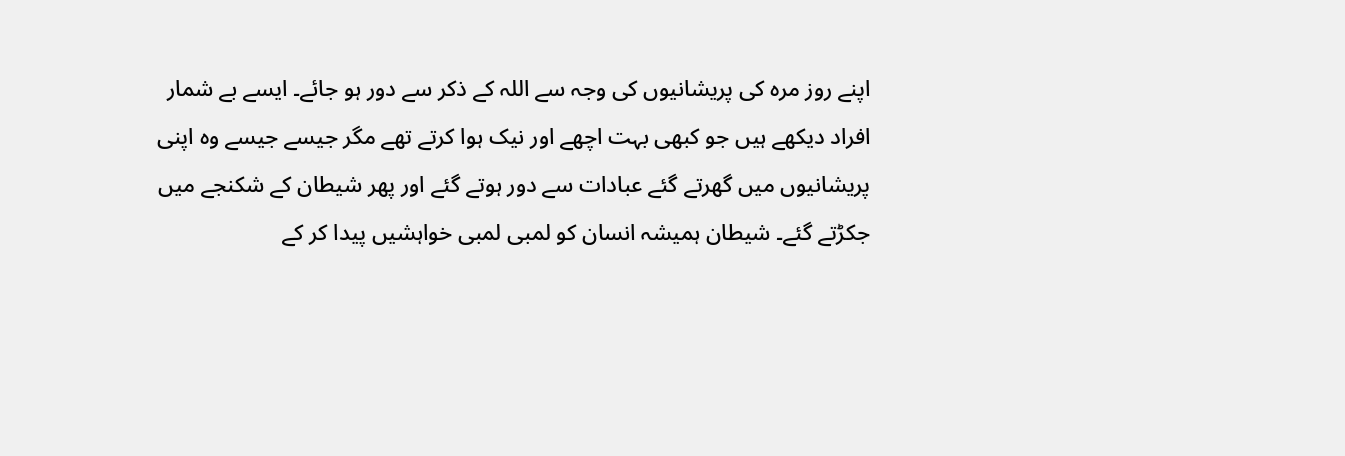اپنے روز مرہ کی پریشانیوں کی وجہ سے اللہ کے ذکر سے دور ہو جائے۔ ایسے بے شمار افراد دیکھے ہیں جو کبھی بہت اچھے اور نیک ہوا کرتے تھے مگر جیسے جیسے وہ اپنی پریشانیوں میں گھرتے گئے عبادات سے دور ہوتے گئے اور پھر شیطان کے شکنجے میں جکڑتے گئے۔ شیطان ہمیشہ انسان کو لمبی لمبی خواہشیں پیدا کر کے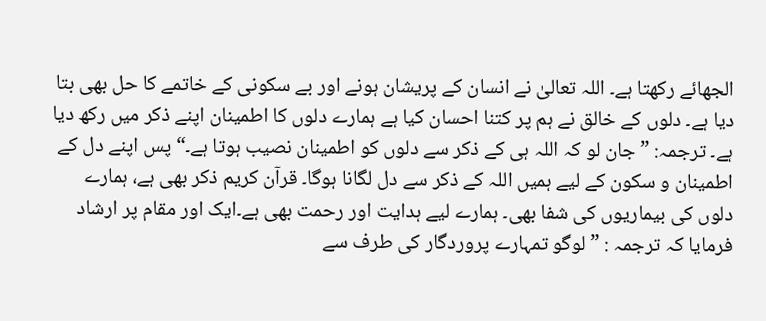الجھائے رکھتا ہے۔ اللہ تعالیٰ نے انسان کے پریشان ہونے اور بے سکونی کے خاتمے کا حل بھی بتا دیا ہے۔ دلوں کے خالق نے ہم پر کتنا احسان کیا ہے ہمارے دلوں کا اطمینان اپنے ذکر میں رکھ دیا ہے۔ ترجمہ: ” جان لو کہ اللہ ہی کے ذکر سے دلوں کو اطمینان نصیب ہوتا ہے۔“ پس اپنے دل کے اطمینان و سکون کے لیے ہمیں اللہ کے ذکر سے دل لگانا ہوگا۔ قرآن کریم ذکر بھی ہے، ہمارے دلوں کی بیماریوں کی شفا بھی۔ ہمارے لیے ہدایت اور رحمت بھی ہے۔ایک اور مقام پر ارشاد فرمایا کہ ترجمہ : ”لوگو تمہارے پروردگار کی طرف سے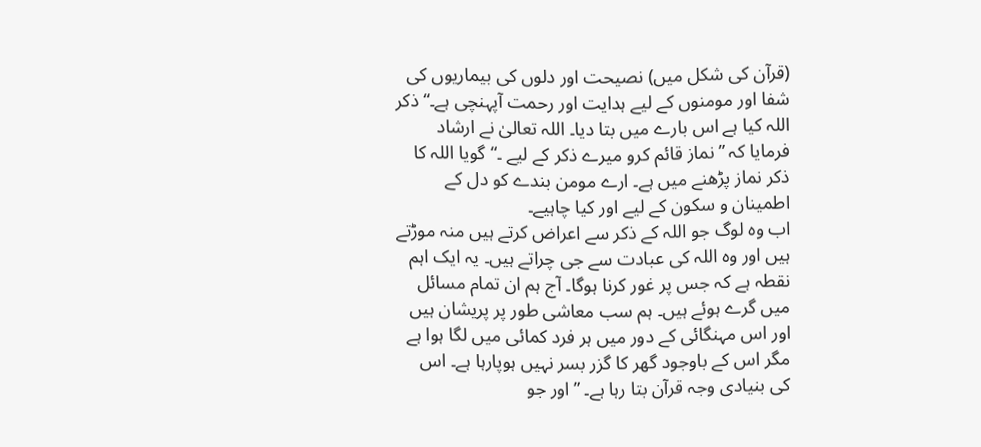(قرآن کی شکل میں) نصیحت اور دلوں کی بیماریوں کی شفا اور مومنوں کے لیے ہدایت اور رحمت آپہنچی ہے۔“ ذکر اللہ کیا ہے اس بارے میں بتا دیا۔ اللہ تعالیٰ نے ارشاد فرمایا کہ ”نماز قائم کرو میرے ذکر کے لیے ۔“گویا اللہ کا ذکر نماز پڑھنے میں ہے۔ ارے مومن بندے کو دل کے اطمینان و سکون کے لیے اور کیا چاہیے۔
اب وہ لوگ جو اللہ کے ذکر سے اعراض کرتے ہیں منہ موڑتے ہیں اور وہ اللہ کی عبادت سے جی چراتے ہیں۔ یہ ایک اہم نقطہ ہے کہ جس پر غور کرنا ہوگا۔ آج ہم ان تمام مسائل میں گرے ہوئے ہیں۔ ہم سب معاشی طور پر پریشان ہیں اور اس مہنگائی کے دور میں ہر فرد کمائی میں لگا ہوا ہے مگر اس کے باوجود گھر کا گزر بسر نہیں ہوپارہا ہے۔ اس کی بنیادی وجہ قرآن بتا رہا ہے۔ ”اور جو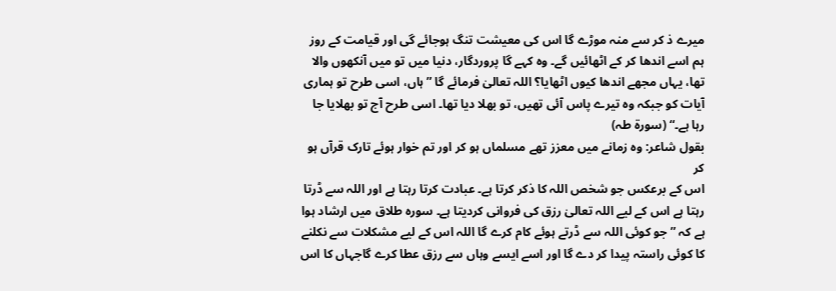میرے ذ کر سے منہ موڑے گا اس کی معیشت تنگ ہوجائے گی اور قیامت کے روز ہم اسے اندھا کر کے اٹھائیں گے۔ وہ کہے گا پروردگار، دنیا میں تو میں آنکھوں والا تھا، یہاں مجھے اندھا کیوں اٹھایا؟ اللہ تعالیٰ فرمائے گا ” ہاں، اسی طرح تو ہماری آیات کو جبکہ وہ تیرے پاس آئی تھیں، تو بھلا دیا تھا۔ اسی طرح آج تو بھلایا جا رہا ہے۔“ (سورة طہ)
بقول شاعر: وہ زمانے میں معزز تھے مسلماں ہو کر اور تم خوار ہوئے تارک قرآں ہو کر
اس کے برعکس جو شخص اللہ کا ذکر کرتا ہے۔ عبادت کرتا رہتا ہے اور اللہ سے ڈرتا رہتا ہے اس کے لیے اللہ تعالیٰ رزق کی فروانی کردیتا ہے۔ سورہ طلاق میں ارشاد ہوا ہے کہ ” جو کوئی اللہ سے ڈرتے ہوئے کام کرے گا اللہ اس کے لیے مشکلات سے نکلنے کا کوئی راستہ پیدا کر دے گا اور اسے ایسے وہاں سے رزق عطا کرے گاجہاں کا اس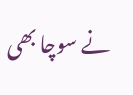نے سوچا بھی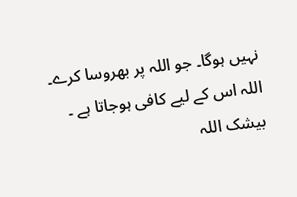نہیں ہوگا۔ جو اللہ پر بھروسا کرے۔ اللہ اس کے لیے کافی ہوجاتا ہے ۔ بیشک اللہ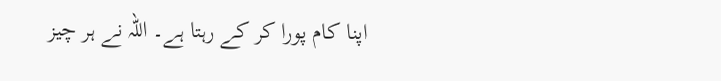اپنا کام پورا کر کے رہتا ہے۔ اللہ نے ہر چیز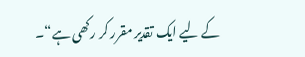کے لیے ایک تقدیر مقرر کر رکھی ہے“۔